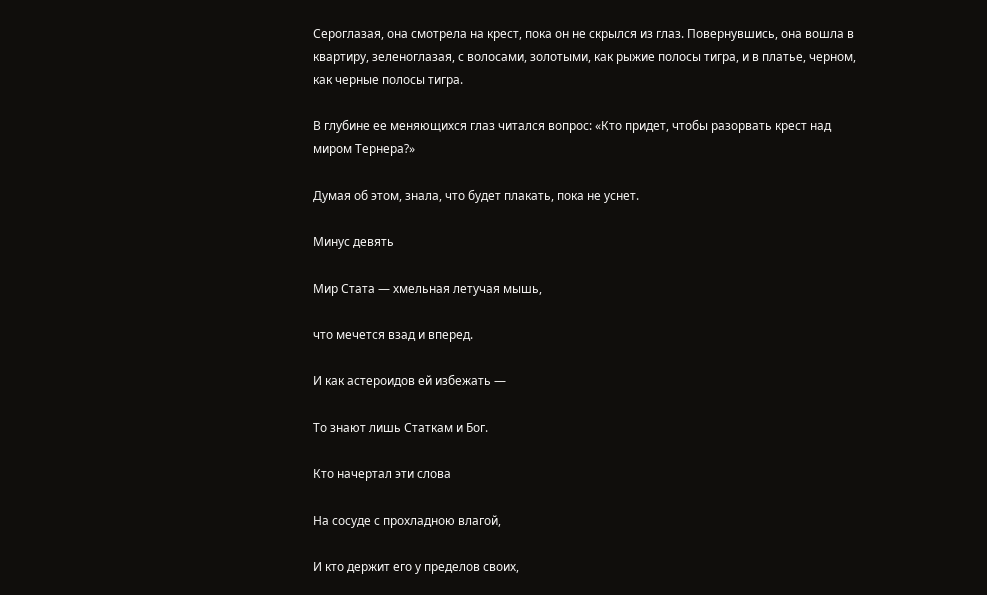Сероглазая, она смотрела на крест, пока он не скрылся из глаз. Повернувшись, она вошла в квартиру, зеленоглазая, с волосами, золотыми, как рыжие полосы тигра, и в платье, черном, как черные полосы тигра.

В глубине ее меняющихся глаз читался вопрос: «Кто придет, чтобы разорвать крест над миром Тернера?»

Думая об этом, знала, что будет плакать, пока не уснет.

Минус девять

Мир Стата — хмельная летучая мышь,

что мечется взад и вперед.

И как астероидов ей избежать —

То знают лишь Статкам и Бог.

Кто начертал эти слова

На сосуде с прохладною влагой,

И кто держит его у пределов своих,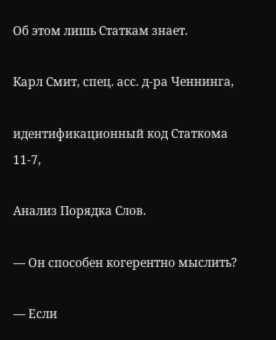Об этом лишь Статкам знает.

Карл Смит, спец. асс. д-ра Ченнинга,

идентификационный код Статкома 11-7,

Анализ Порядка Слов.

— Он способен когерентно мыслить?

— Если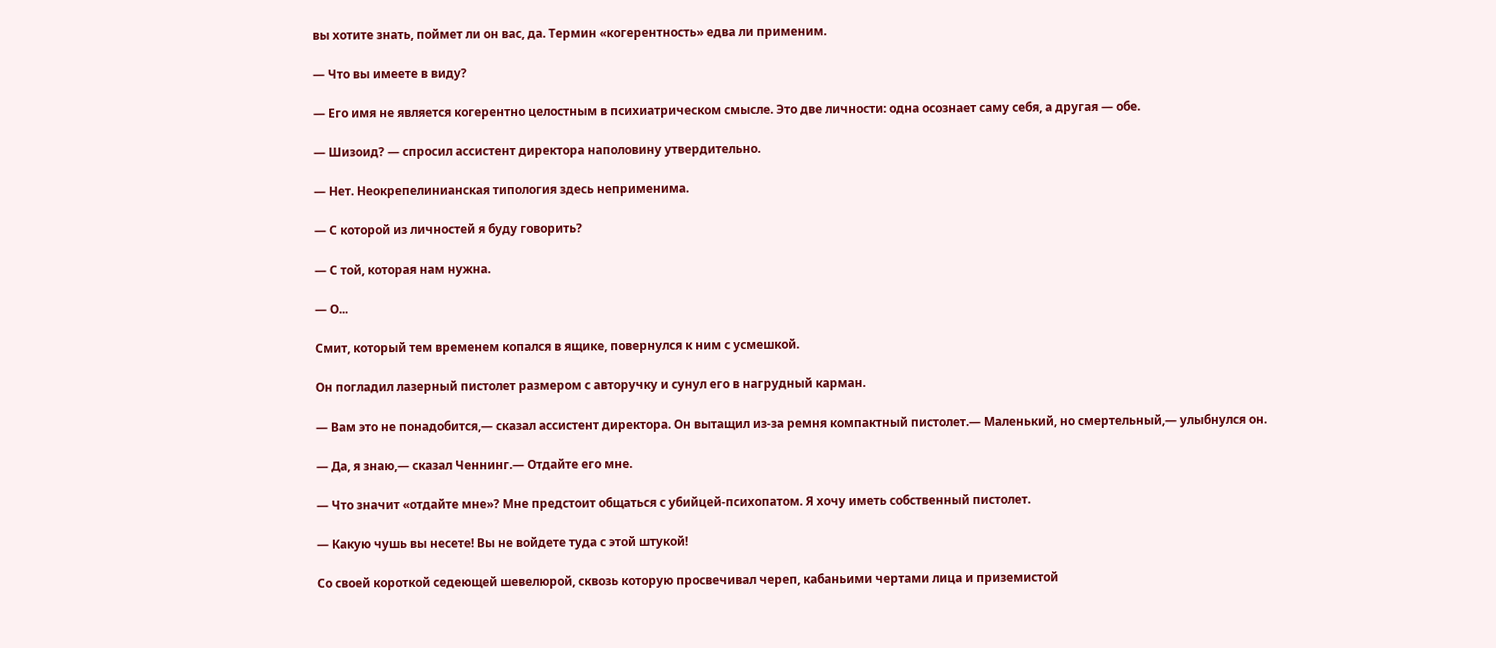вы хотите знать, поймет ли он вас, да. Термин «когерентность» едва ли применим.

— Что вы имеете в виду?

— Его имя не является когерентно целостным в психиатрическом смысле. Это две личности: одна осознает саму себя, а другая — обе.

— Шизоид? — спросил ассистент директора наполовину утвердительно.

— Нет. Неокрепелинианская типология здесь неприменима.

— С которой из личностей я буду говорить?

— С той, которая нам нужна.

— О...

Смит, который тем временем копался в ящике, повернулся к ним с усмешкой.

Он погладил лазерный пистолет размером с авторучку и сунул его в нагрудный карман.

— Вам это не понадобится,— сказал ассистент директора. Он вытащил из-за ремня компактный пистолет.— Маленький, но смертельный,— улыбнулся он.

— Да, я знаю,— сказал Ченнинг.— Отдайте его мне.

— Что значит «отдайте мне»? Мне предстоит общаться с убийцей-психопатом. Я хочу иметь собственный пистолет.

— Какую чушь вы несете! Вы не войдете туда с этой штукой!

Со своей короткой седеющей шевелюрой, сквозь которую просвечивал череп, кабаньими чертами лица и приземистой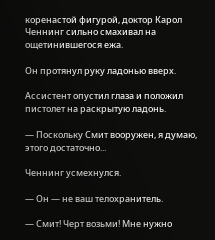коренастой фигурой, доктор Карол Ченнинг сильно смахивал на ощетинившегося ежа.

Он протянул руку ладонью вверх.

Ассистент опустил глаза и положил пистолет на раскрытую ладонь.

— Поскольку Смит вооружен, я думаю, этого достаточно...

Ченнинг усмехнулся.

— Он — не ваш телохранитель.

— Смит! Черт возьми! Мне нужно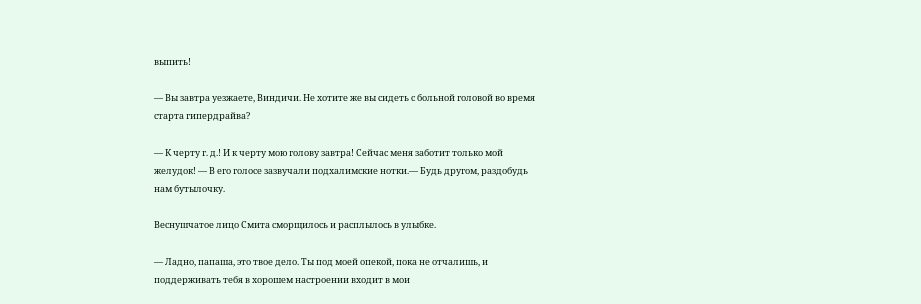выпить!

— Вы завтра уезжаете, Виндичи. Не хотите же вы сидеть с больной головой во время старта гипердрайва?

— К черту г. д.! И к черту мою голову завтра! Сейчас меня заботит только мой желудок! — В его голосе зазвучали подхалимские нотки.— Будь другом, раздобудь нам бутылочку.

Веснушчатое лицо Смита сморщилось и расплылось в улыбке.

— Ладно, папаша, это твое дело. Ты под моей опекой, пока не отчалишь, и поддерживать тебя в хорошем настроении входит в мои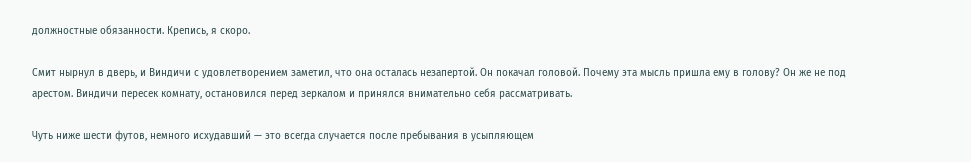должностные обязанности. Крепись, я скоро.

Смит нырнул в дверь, и Виндичи с удовлетворением заметил, что она осталась незапертой. Он покачал головой. Почему эта мысль пришла ему в голову? Он же не под арестом. Виндичи пересек комнату, остановился перед зеркалом и принялся внимательно себя рассматривать.

Чуть ниже шести футов, немного исхудавший — это всегда случается после пребывания в усыпляющем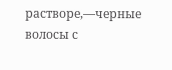растворе,—черные волосы с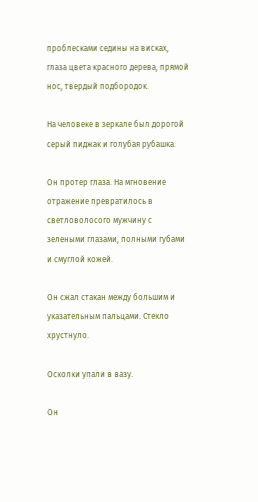проблесками седины на висках, глаза цвета красного дерева, прямой нос, твердый подбородок.

На человеке в зеркале был дорогой серый пиджак и голубая рубашка.

Он протер глаза. На мгновение отражение превратилось в светловолосого мужчину с зелеными глазами, полными губами и смуглой кожей.

Он сжал стакан между большим и указательным пальцами. Стекло хрустнуло.

Осколки упали в вазу.

Он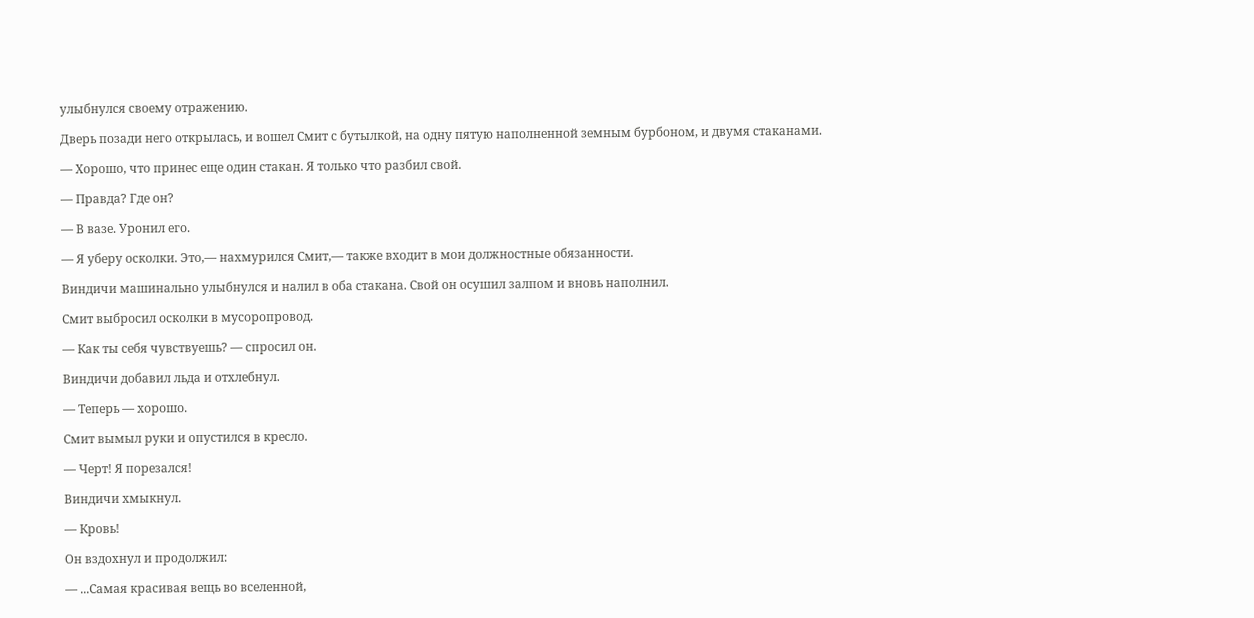улыбнулся своему отражению.

Дверь позади него открылась, и вошел Смит с бутылкой, на одну пятую наполненной земным бурбоном, и двумя стаканами.

— Хорошо, что принес еще один стакан. Я только что разбил свой.

— Правда? Где он?

— В вазе. Уронил его.

— Я уберу осколки. Это,— нахмурился Смит,— также входит в мои должностные обязанности.

Виндичи машинально улыбнулся и налил в оба стакана. Свой он осушил залпом и вновь наполнил.

Смит выбросил осколки в мусоропровод.

— Как ты себя чувствуешь? — спросил он.

Виндичи добавил льда и отхлебнул.

— Теперь — хорошо.

Смит вымыл руки и опустился в кресло.

— Черт! Я порезался!

Виндичи хмыкнул.

— Кровь!

Он вздохнул и продолжил:

— ...Самая красивая вещь во вселенной,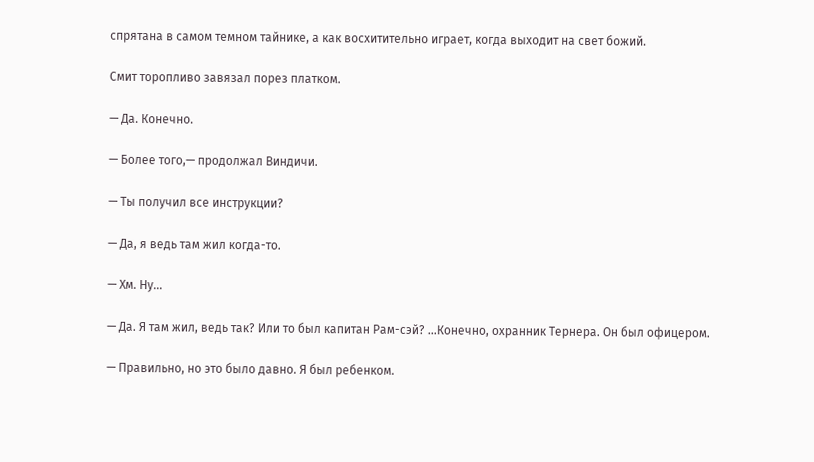спрятана в самом темном тайнике, а как восхитительно играет, когда выходит на свет божий.

Смит торопливо завязал порез платком.

— Да. Конечно.

— Более того,— продолжал Виндичи.

— Ты получил все инструкции?

— Да, я ведь там жил когда-то.

— Хм. Ну...

— Да. Я там жил, ведь так? Или то был капитан Рам-сэй? ...Конечно, охранник Тернера. Он был офицером.

— Правильно, но это было давно. Я был ребенком.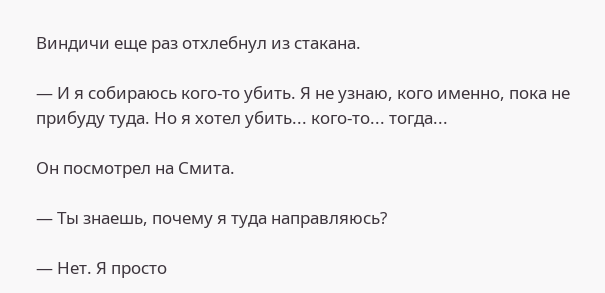Виндичи еще раз отхлебнул из стакана.

— И я собираюсь кого-то убить. Я не узнаю, кого именно, пока не прибуду туда. Но я хотел убить... кого-то... тогда...

Он посмотрел на Смита.

— Ты знаешь, почему я туда направляюсь?

— Нет. Я просто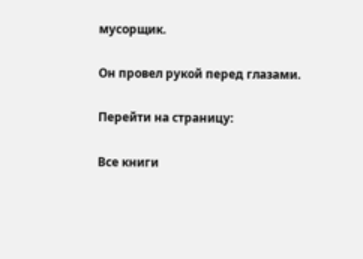мусорщик.

Он провел рукой перед глазами.

Перейти на страницу:

Все книги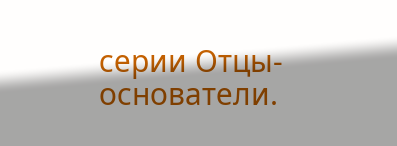серии Отцы-основатели.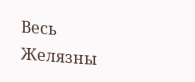Весь Желязны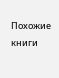Похожие книги